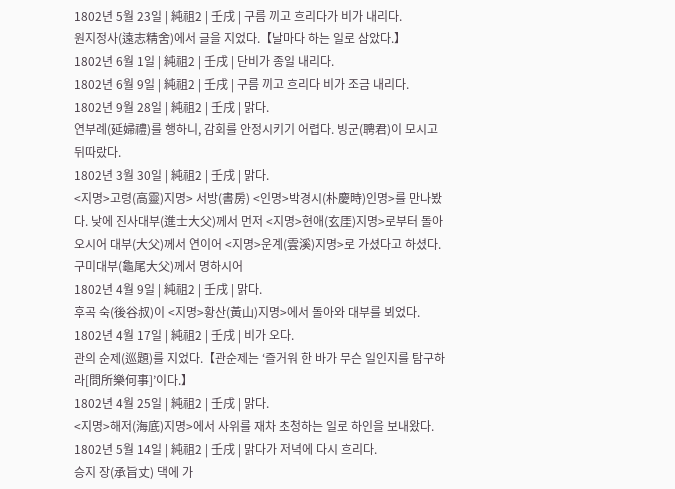1802년 5월 23일 | 純祖2 | 壬戌 | 구름 끼고 흐리다가 비가 내리다.
원지정사(遠志精舍)에서 글을 지었다.【날마다 하는 일로 삼았다.】
1802년 6월 1일 | 純祖2 | 壬戌 | 단비가 종일 내리다.
1802년 6월 9일 | 純祖2 | 壬戌 | 구름 끼고 흐리다 비가 조금 내리다.
1802년 9월 28일 | 純祖2 | 壬戌 | 맑다.
연부례(延婦禮)를 행하니, 감회를 안정시키기 어렵다. 빙군(聘君)이 모시고 뒤따랐다.
1802년 3월 30일 | 純祖2 | 壬戌 | 맑다.
<지명>고령(高靈)지명> 서방(書房) <인명>박경시(朴慶時)인명>를 만나봤다. 낮에 진사대부(進士大父)께서 먼저 <지명>현애(玄厓)지명>로부터 돌아오시어 대부(大父)께서 연이어 <지명>운계(雲溪)지명>로 가셨다고 하셨다. 구미대부(龜尾大父)께서 명하시어
1802년 4월 9일 | 純祖2 | 壬戌 | 맑다.
후곡 숙(後谷叔)이 <지명>황산(黃山)지명>에서 돌아와 대부를 뵈었다.
1802년 4월 17일 | 純祖2 | 壬戌 | 비가 오다.
관의 순제(巡題)를 지었다.【관순제는 ‘즐거워 한 바가 무슨 일인지를 탐구하라[問所樂何事]’이다.】
1802년 4월 25일 | 純祖2 | 壬戌 | 맑다.
<지명>해저(海底)지명>에서 사위를 재차 초청하는 일로 하인을 보내왔다.
1802년 5월 14일 | 純祖2 | 壬戌 | 맑다가 저녁에 다시 흐리다.
승지 장(承旨丈) 댁에 가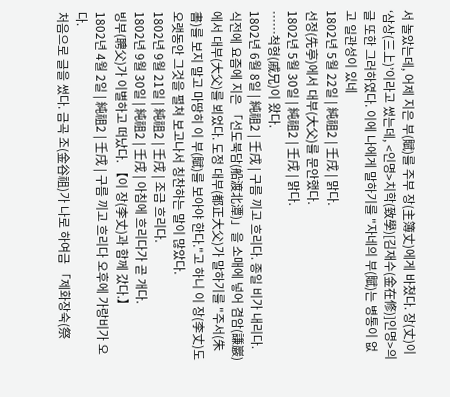서 놀았는데, 어제 지은 부(賦)를 주부 장(主簿丈)에게 바쳤다. 장(丈)이 ‘삼상(三上)’이라고 썼는데, <인명>치학(致學)[김재수(金在修)]인명>의 글 또한 그러하였다. 이에 나에게 말하기를 "자네의 부(賦)는 병통이 없고 일관성이 있네
1802년 5월 22일 | 純祖2 | 壬戌 | 맑다.
선정(先亭)에서 대부(大父)를 문안했다.
1802년 5월 30일 | 純祖2 | 壬戌 | 맑다.
……척형(戚兄)이 왔다.
1802년 6월 8일 | 純祖2 | 壬戌 | 구름 끼고 흐리다. 종일 비가 내리다.
식전에 요즘에 지은 「선도북담(船渡北潭)」을 소매에 넣어 겸암(謙巖)에서 대부(大父)를 뵈었다. 도정 대부(都正大父)가 말하기를 "주서(朱書)를 보지 말고 마땅히 이 부(賦)를 보아야 한다."고 하니 이 장(李丈)도 오랫동안 그것을 펼쳐 보고나서 칭찬하는 말이 많았다.
1802년 9월 21일 | 純祖2 | 壬戌 | 조금 흐리다.
1802년 9월 30일 | 純祖2 | 壬戌 | 아침에 흐리다가 곧 개다.
빙부(聘父)가 이별하고 떠났다. 【이 장(李丈)과 함께 갔다.】
1802년 4월 2일 | 純祖2 | 壬戌 | 구름 끼고 흐리다 오후에 가랑비가 오다.
처음으로 글을 썼다. 금곡 조(金谷祖)가 나로 하여금 「제화장숙(祭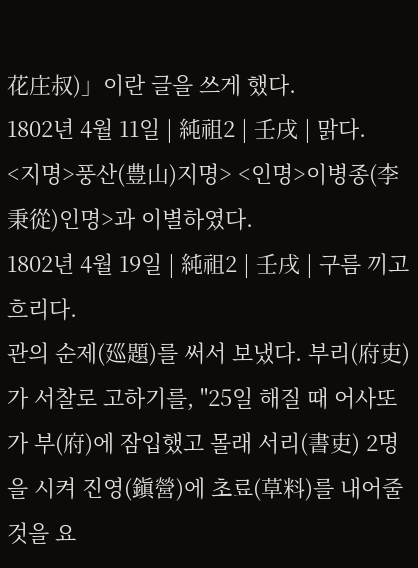花庄叔)」이란 글을 쓰게 했다.
1802년 4월 11일 | 純祖2 | 壬戌 | 맑다.
<지명>풍산(豊山)지명> <인명>이병종(李秉從)인명>과 이별하였다.
1802년 4월 19일 | 純祖2 | 壬戌 | 구름 끼고 흐리다.
관의 순제(廵題)를 써서 보냈다. 부리(府吏)가 서찰로 고하기를, "25일 해질 때 어사또가 부(府)에 잠입했고 몰래 서리(書吏) 2명을 시켜 진영(鎭營)에 초료(草料)를 내어줄 것을 요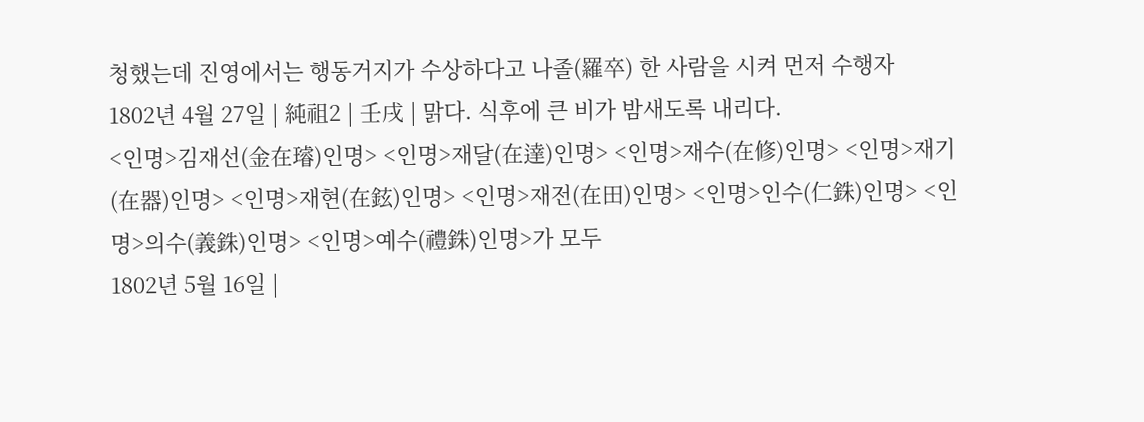청했는데 진영에서는 행동거지가 수상하다고 나졸(羅卒) 한 사람을 시켜 먼저 수행자
1802년 4월 27일 | 純祖2 | 壬戌 | 맑다. 식후에 큰 비가 밤새도록 내리다.
<인명>김재선(金在璿)인명> <인명>재달(在達)인명> <인명>재수(在修)인명> <인명>재기(在器)인명> <인명>재현(在鉉)인명> <인명>재전(在田)인명> <인명>인수(仁銖)인명> <인명>의수(義銖)인명> <인명>예수(禮銖)인명>가 모두
1802년 5월 16일 |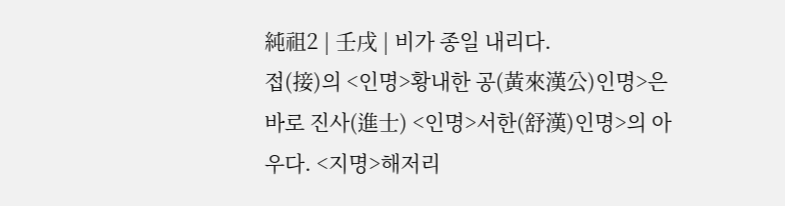純祖2 | 壬戌 | 비가 종일 내리다.
접(接)의 <인명>황내한 공(黃來漢公)인명>은 바로 진사(進士) <인명>서한(舒漢)인명>의 아우다. <지명>해저리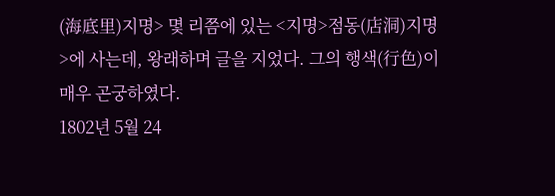(海底里)지명> 몇 리쯤에 있는 <지명>점동(店洞)지명>에 사는데, 왕래하며 글을 지었다. 그의 행색(行色)이 매우 곤궁하였다.
1802년 5월 24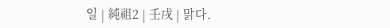일 | 純祖2 | 壬戌 | 맑다.